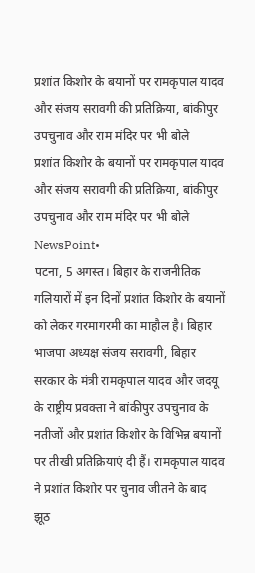प्रशांत किशोर के बयानों पर रामकृपाल यादव और संजय सरावगी की प्रतिक्रिया, बांकीपुर उपचुनाव और राम मंदिर पर भी बोले
प्रशांत किशोर के बयानों पर रामकृपाल यादव और संजय सरावगी की प्रतिक्रिया, बांकीपुर उपचुनाव और राम मंदिर पर भी बोले
NewsPoint•
पटना, 5 अगस्त। बिहार के राजनीतिक गलियारों में इन दिनों प्रशांत किशोर के बयानों को लेकर गरमागरमी का माहौल है। बिहार भाजपा अध्यक्ष संजय सरावगी, बिहार सरकार के मंत्री रामकृपाल यादव और जदयू के राष्ट्रीय प्रवक्ता ने बांकीपुर उपचुनाव के नतीजों और प्रशांत किशोर के विभिन्न बयानों पर तीखी प्रतिक्रियाएं दी हैं। रामकृपाल यादव ने प्रशांत किशोर पर चुनाव जीतने के बाद झूठ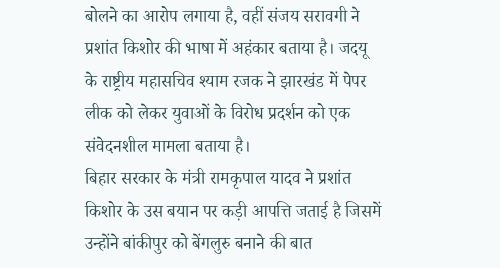बोलने का आरोप लगाया है, वहीं संजय सरावगी ने प्रशांत किशोर की भाषा में अहंकार बताया है। जदयू के राष्ट्रीय महासचिव श्याम रजक ने झारखंड में पेपर लीक को लेकर युवाओं के विरोध प्रदर्शन को एक संवेदनशील मामला बताया है।
बिहार सरकार के मंत्री रामकृपाल यादव ने प्रशांत किशोर के उस बयान पर कड़ी आपत्ति जताई है जिसमें उन्होंने बांकीपुर को बेंगलुरु बनाने की बात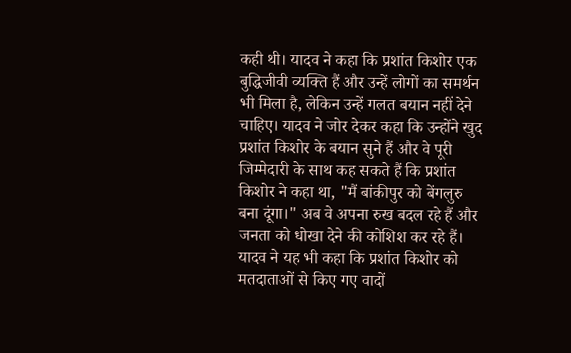कही थी। यादव ने कहा कि प्रशांत किशोर एक बुद्धिजीवी व्यक्ति हैं और उन्हें लोगों का समर्थन भी मिला है, लेकिन उन्हें गलत बयान नहीं देने चाहिए। यादव ने जोर देकर कहा कि उन्होंने खुद प्रशांत किशोर के बयान सुने हैं और वे पूरी जिम्मेदारी के साथ कह सकते हैं कि प्रशांत किशोर ने कहा था, "मैं बांकीपुर को बेंगलुरु बना दूंगा।" अब वे अपना रुख बदल रहे हैं और जनता को धोखा देने की कोशिश कर रहे हैं। यादव ने यह भी कहा कि प्रशांत किशोर को मतदाताओं से किए गए वादों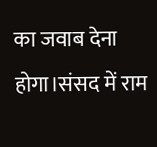का जवाब देना होगा।संसद में राम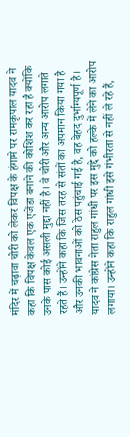मंदिर में चढ़ावा चोरी को लेकर विपक्ष के हंगामे पर रामकृपाल यादव ने कहा कि विपक्ष केवल एक एजेंडा बनाने की कोशिश कर रहा है क्योंकि उनके पास कोई असली मुद्दा नहीं है। वे चोरी और अन्य आरोप लगाते रहते हैं। उन्होंने कहा कि जिस तरह से संतों का अपमान किया गया है और उनकी भावनाओं को ठेस पहुंचाई गई है, वह बेहद दुर्भाग्यपूर्ण है। यादव ने कांग्रेस नेता राहुल गांधी पर इस मुद्दे को हल्के में लेने का आरोप लगाया। उन्होंने कहा कि राहुल गांधी इसे गंभीरता से नहीं ले रहे हैं,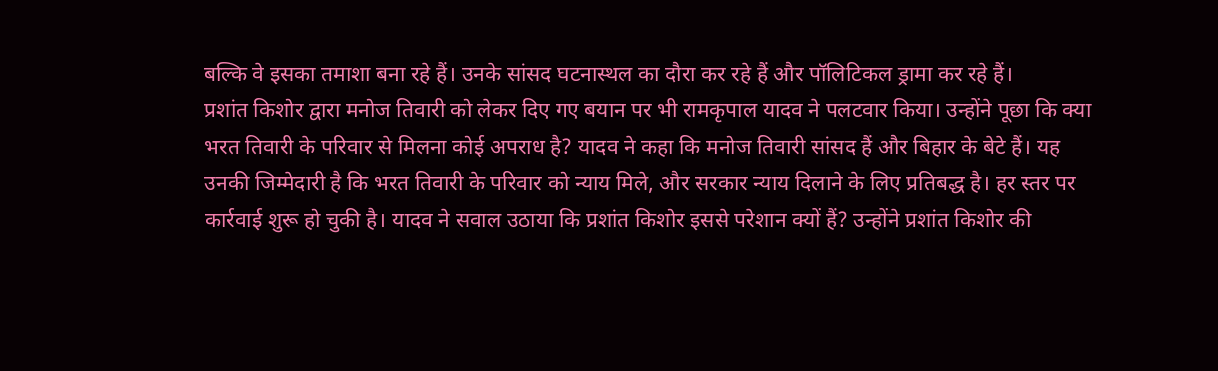बल्कि वे इसका तमाशा बना रहे हैं। उनके सांसद घटनास्थल का दौरा कर रहे हैं और पॉलिटिकल ड्रामा कर रहे हैं।
प्रशांत किशोर द्वारा मनोज तिवारी को लेकर दिए गए बयान पर भी रामकृपाल यादव ने पलटवार किया। उन्होंने पूछा कि क्या भरत तिवारी के परिवार से मिलना कोई अपराध है? यादव ने कहा कि मनोज तिवारी सांसद हैं और बिहार के बेटे हैं। यह उनकी जिम्मेदारी है कि भरत तिवारी के परिवार को न्याय मिले, और सरकार न्याय दिलाने के लिए प्रतिबद्ध है। हर स्तर पर कार्रवाई शुरू हो चुकी है। यादव ने सवाल उठाया कि प्रशांत किशोर इससे परेशान क्यों हैं? उन्होंने प्रशांत किशोर की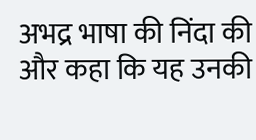अभद्र भाषा की निंदा की और कहा कि यह उनकी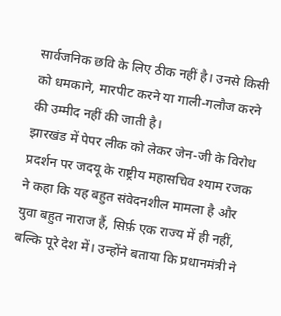सार्वजनिक छवि के लिए ठीक नहीं है। उनसे किसी को धमकाने, मारपीट करने या गाली-गलौज करने की उम्मीद नहीं की जाती है।
झारखंड में पेपर लीक को लेकर जेन-जी के विरोध प्रदर्शन पर जदयू के राष्ट्रीय महासचिव श्याम रजक ने कहा कि यह बहुत संवेदनशील मामला है और युवा बहुत नाराज हैं, सिर्फ़ एक राज्य में ही नहीं, बल्कि पूरे देश में। उन्होंने बताया कि प्रधानमंत्री ने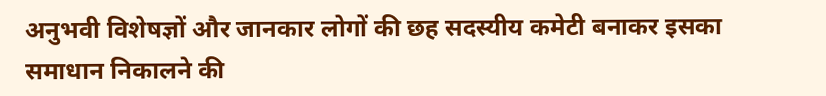अनुभवी विशेषज्ञों और जानकार लोगों की छह सदस्यीय कमेटी बनाकर इसका समाधान निकालने की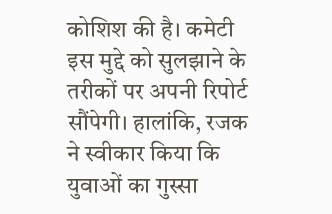कोशिश की है। कमेटी इस मुद्दे को सुलझाने के तरीकों पर अपनी रिपोर्ट सौंपेगी। हालांकि, रजक ने स्वीकार किया कि युवाओं का गुस्सा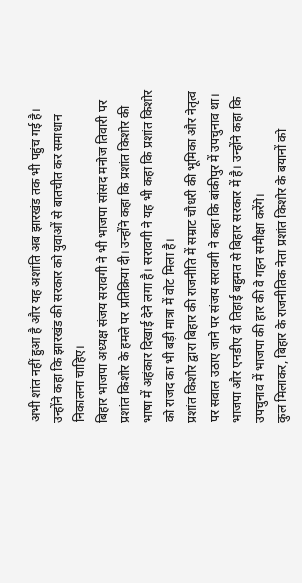अभी शांत नहीं हुआ है और यह अशांति अब झारखंड तक भी पहुंच गई है। उन्होंने कहा कि झारखंड की सरकार को युवाओं से बातचीत कर समाधान निकालना चाहिए।
बिहार भाजपा अध्यक्ष संजय सरावगी ने भी भाजपा सांसद मनोज तिवारी पर प्रशांत किशोर के हमले पर प्रतिक्रिया दी। उन्होंने कहा कि प्रशांत किशोर की भाषा में अहंकार दिखाई देने लगा है। सरावगी ने यह भी कहा कि प्रशांत किशोर को राजद का भी बड़ी मात्रा में वोट मिला है।
प्रशांत किशोर द्वारा बिहार की राजनीति में सम्राट चौधरी की भूमिका और नेतृत्व पर सवाल उठाए जाने पर संजय सरावगी ने कहा कि बांकीपुर में उपचुनाव था। भाजपा और एनडीए दो तिहाई बहुमत से बिहार सरकार में है। उन्होंने कहा कि उपचुनाव में भाजपा की हार की वे गहन समीक्षा करेंगे।
कुल मिलाकर, बिहार के राजनीतिक नेता प्रशांत किशोर के बयानों को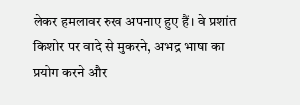लेकर हमलावर रुख अपनाए हुए हैं। वे प्रशांत किशोर पर वादे से मुकरने, अभद्र भाषा का प्रयोग करने और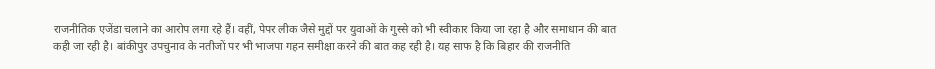राजनीतिक एजेंडा चलाने का आरोप लगा रहे हैं। वहीं, पेपर लीक जैसे मुद्दों पर युवाओं के गुस्से को भी स्वीकार किया जा रहा है और समाधान की बात कही जा रही है। बांकीपुर उपचुनाव के नतीजों पर भी भाजपा गहन समीक्षा करने की बात कह रही है। यह साफ है कि बिहार की राजनीति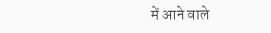में आने वाले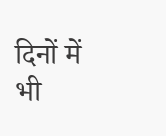दिनों में भी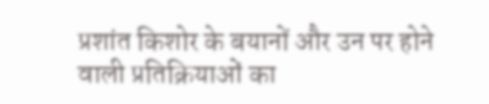प्रशांत किशोर के बयानों और उन पर होने वाली प्रतिक्रियाओं का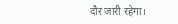दौर जारी रहेगा।